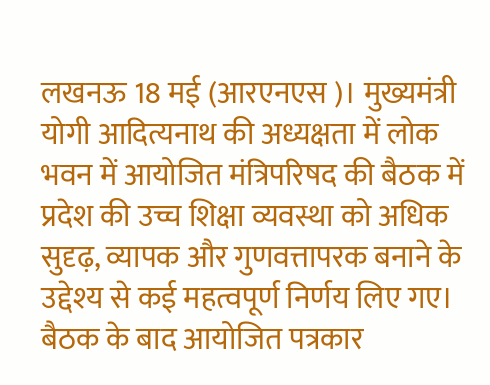लखनऊ 18 मई (आरएनएस )। मुख्यमंत्री योगी आदित्यनाथ की अध्यक्षता में लोक भवन में आयोजित मंत्रिपरिषद की बैठक में प्रदेश की उच्च शिक्षा व्यवस्था को अधिक सुदृढ़, व्यापक और गुणवत्तापरक बनाने के उद्देश्य से कई महत्वपूर्ण निर्णय लिए गए। बैठक के बाद आयोजित पत्रकार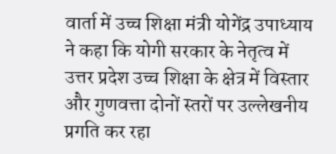वार्ता में उच्च शिक्षा मंत्री योगेंद्र उपाध्याय ने कहा कि योगी सरकार के नेतृत्व में उत्तर प्रदेश उच्च शिक्षा के क्षेत्र में विस्तार और गुणवत्ता दोनों स्तरों पर उल्लेखनीय प्रगति कर रहा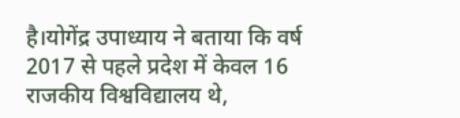है।योगेंद्र उपाध्याय ने बताया कि वर्ष 2017 से पहले प्रदेश में केवल 16 राजकीय विश्वविद्यालय थे,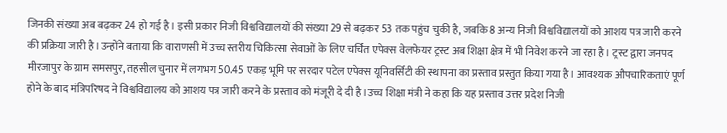जिनकी संख्या अब बढ़कर 24 हो गई है। इसी प्रकार निजी विश्वविद्यालयों की संख्या 29 से बढ़कर 53 तक पहुंच चुकी है, जबकि 8 अन्य निजी विश्वविद्यालयों को आशय पत्र जारी करने की प्रक्रिया जारी है।उन्होंने बताया कि वाराणसी में उच्च स्तरीय चिकित्सा सेवाओं के लिए चर्चित एपेक्स वेलफेयर ट्रस्ट अब शिक्षा क्षेत्र में भी निवेश करने जा रहा है। ट्रस्ट द्वारा जनपद मीरजापुर के ग्राम समसपुर, तहसील चुनार में लगभग 50.45 एकड़ भूमि पर सरदार पटेल एपेक्स यूनिवर्सिटी की स्थापना का प्रस्ताव प्रस्तुत किया गया है। आवश्यक औपचारिकताएं पूर्ण होने के बाद मंत्रिपरिषद ने विश्वविद्यालय को आशय पत्र जारी करने के प्रस्ताव को मंजूरी दे दी है।उच्च शिक्षा मंत्री ने कहा कि यह प्रस्ताव उत्तर प्रदेश निजी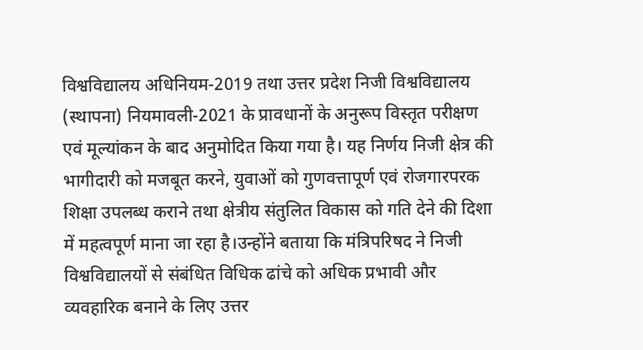विश्वविद्यालय अधिनियम-2019 तथा उत्तर प्रदेश निजी विश्वविद्यालय (स्थापना) नियमावली-2021 के प्रावधानों के अनुरूप विस्तृत परीक्षण एवं मूल्यांकन के बाद अनुमोदित किया गया है। यह निर्णय निजी क्षेत्र की भागीदारी को मजबूत करने, युवाओं को गुणवत्तापूर्ण एवं रोजगारपरक शिक्षा उपलब्ध कराने तथा क्षेत्रीय संतुलित विकास को गति देने की दिशा में महत्वपूर्ण माना जा रहा है।उन्होंने बताया कि मंत्रिपरिषद ने निजी विश्वविद्यालयों से संबंधित विधिक ढांचे को अधिक प्रभावी और व्यवहारिक बनाने के लिए उत्तर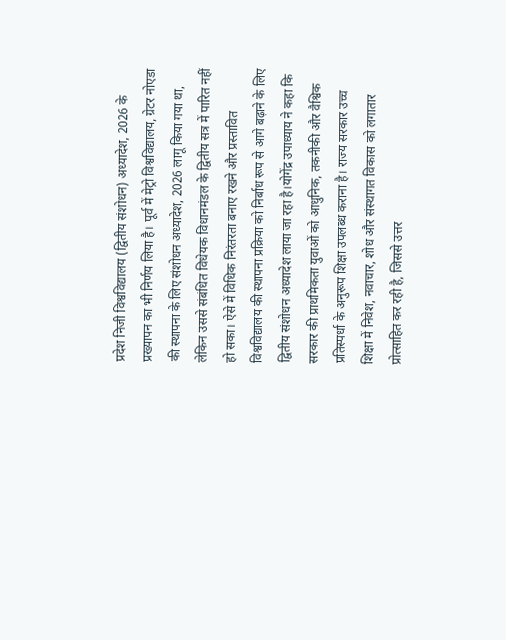प्रदेश निजी विश्वविद्यालय (द्वितीय संशोधन) अध्यादेश, 2026 के प्रख्यापन का भी निर्णय लिया है। पूर्व में मेट्रो विश्वविद्यालय, ग्रेटर नोएडा की स्थापना के लिए संशोधन अध्यादेश, 2026 लागू किया गया था, लेकिन उससे संबंधित विधेयक विधानमंडल के द्वितीय सत्र में पारित नहीं हो सका। ऐसे में विधिक निरंतरता बनाए रखने और प्रस्तावित विश्वविद्यालय की स्थापना प्रक्रिया को निर्बाध रूप से आगे बढ़ाने के लिए द्वितीय संशोधन अध्यादेश लाया जा रहा है।योगेंद्र उपाध्याय ने कहा कि सरकार की प्राथमिकता युवाओं को आधुनिक, तकनीकी और वैश्विक प्रतिस्पर्धा के अनुरूप शिक्षा उपलब्ध कराना है। राज्य सरकार उच्च शिक्षा में निवेश, नवाचार, शोध और संस्थागत विकास को लगातार प्रोत्साहित कर रही है, जिससे उत्तर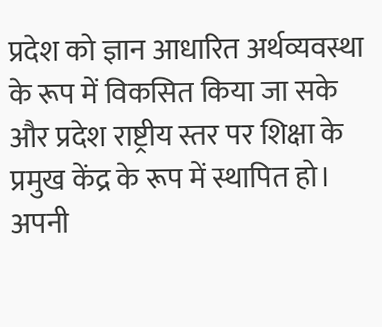प्रदेश को ज्ञान आधारित अर्थव्यवस्था के रूप में विकसित किया जा सके और प्रदेश राष्ट्रीय स्तर पर शिक्षा के प्रमुख केंद्र के रूप में स्थापित हो।
अपनी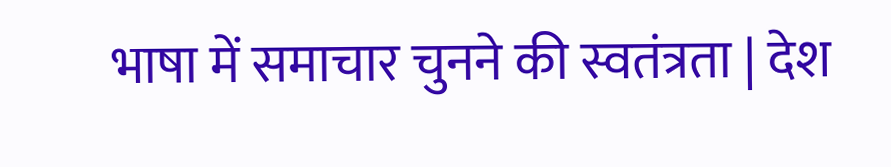भाषा में समाचार चुनने की स्वतंत्रता | देश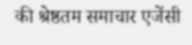की श्रेष्ठतम समाचार एजेंसी